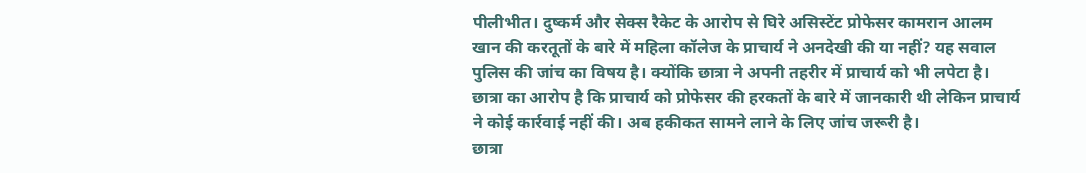पीलीभीत। दुष्कर्म और सेक्स रैकेट के आरोप से घिरे असिस्टेंट प्रोफेसर कामरान आलम खान की करतूतों के बारे में महिला कॉलेज के प्राचार्य ने अनदेखी की या नहीं? यह सवाल पुलिस की जांच का विषय है। क्योंकि छात्रा ने अपनी तहरीर में प्राचार्य को भी लपेटा है। छात्रा का आरोप है कि प्राचार्य को प्रोफेसर की हरकतों के बारे में जानकारी थी लेकिन प्राचार्य ने कोई कार्रवाई नहीं की। अब हकीकत सामने लाने के लिए जांच जरूरी है।
छात्रा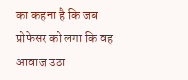का कहना है कि जब प्रोफेसर को लगा कि वह आवाज उठा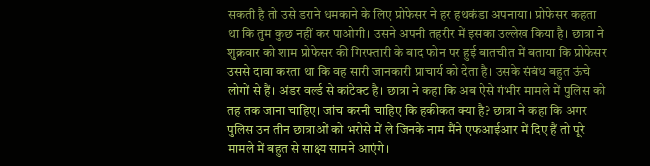सकती है तो उसे डराने धमकाने के लिए प्रोफेसर ने हर हथकंडा अपनाया। प्रोफेसर कहता था कि तुम कुछ नहीं कर पाओगी। उसने अपनी तहरीर में इसका उल्लेख किया है। छात्रा ने शुक्रवार को शाम प्रोफेसर की गिरफ्तारी के बाद फोन पर हुई बातचीत में बताया कि प्रोफेसर उससे दावा करता था कि वह सारी जानकारी प्राचार्य को देता है। उसके संबंध बहुत ऊंचे लोगों से हैं। अंडर वर्ल्ड से कांटेक्ट है। छात्रा ने कहा कि अब ऐसे गंभीर मामले में पुलिस को तह तक जाना चाहिए। जांच करनी चाहिए कि हकीकत क्या है? छात्रा ने कहा कि अगर पुलिस उन तीन छात्राओं को भरोसे में ले जिनके नाम मैंने एफआईआर में दिए हैं तो पूरे मामले में बहुत से साक्ष्य सामने आएंगे।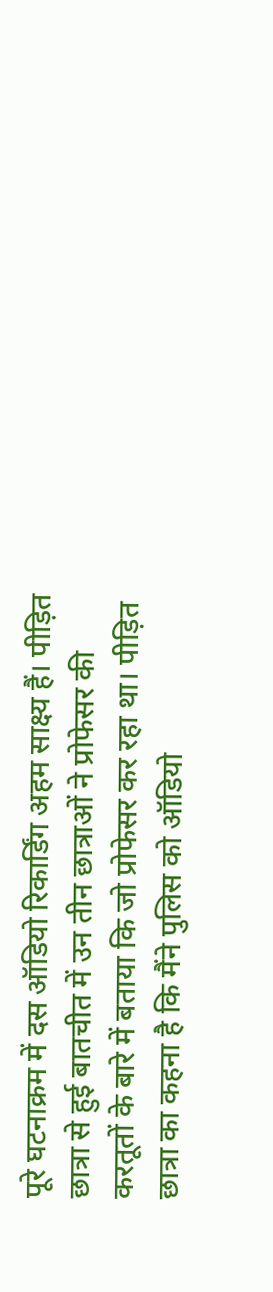पूरे घटनाक्रम में दस ऑडियो रिकार्डिंग अहम साक्ष्य हैं। पीड़ित छात्रा से हुई बातचीत में उन तीन छात्राओं ने प्रोफेसर की करतूतों के बारे में बताया कि जो प्रोफेसर कर रहा था। पीड़ित छात्रा का कहना है कि मैंने पुलिस को ऑडियो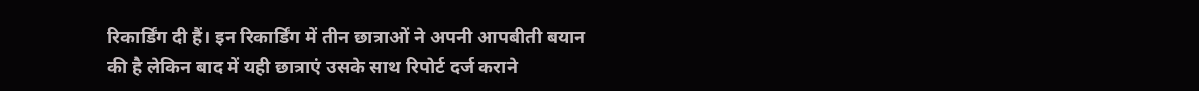रिकार्डिंग दी हैं। इन रिकार्डिंग में तीन छात्राओं ने अपनी आपबीती बयान की है लेकिन बाद में यही छात्राएं उसके साथ रिपोर्ट दर्ज कराने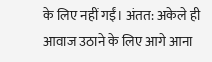के लिए नहीं गईं। अंतत: अकेले ही आवाज उठाने के लिए आगे आना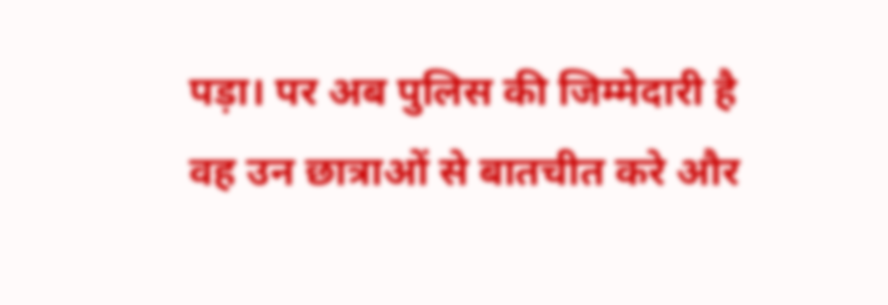पड़ा। पर अब पुलिस की जिम्मेदारी है वह उन छात्राओं से बातचीत करे और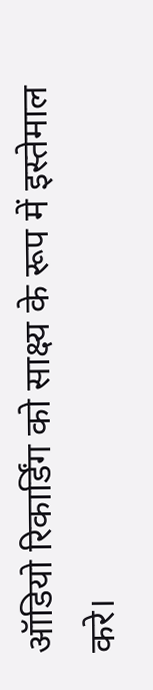ऑडियो रिकार्डिंग को साक्ष्य के रूप में इस्तेमाल करे।